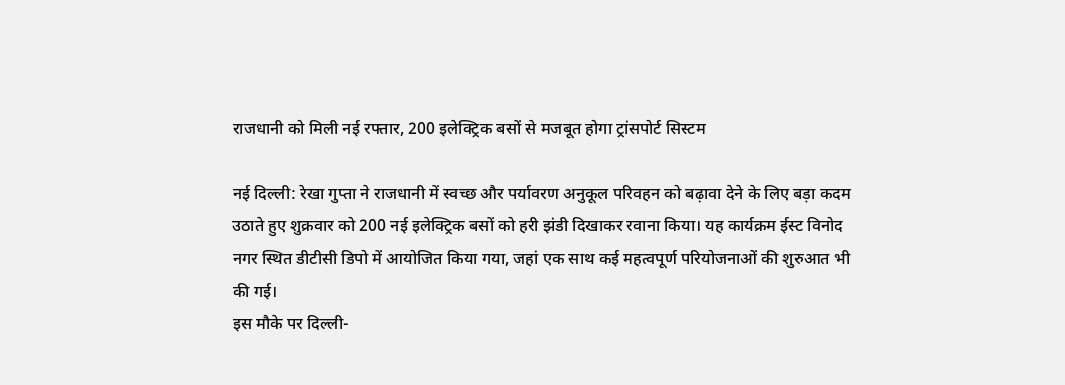राजधानी को मिली नई रफ्तार, 200 इलेक्ट्रिक बसों से मजबूत होगा ट्रांसपोर्ट सिस्टम

नई दिल्ली: रेखा गुप्ता ने राजधानी में स्वच्छ और पर्यावरण अनुकूल परिवहन को बढ़ावा देने के लिए बड़ा कदम उठाते हुए शुक्रवार को 200 नई इलेक्ट्रिक बसों को हरी झंडी दिखाकर रवाना किया। यह कार्यक्रम ईस्ट विनोद नगर स्थित डीटीसी डिपो में आयोजित किया गया, जहां एक साथ कई महत्वपूर्ण परियोजनाओं की शुरुआत भी की गई।
इस मौके पर दिल्ली-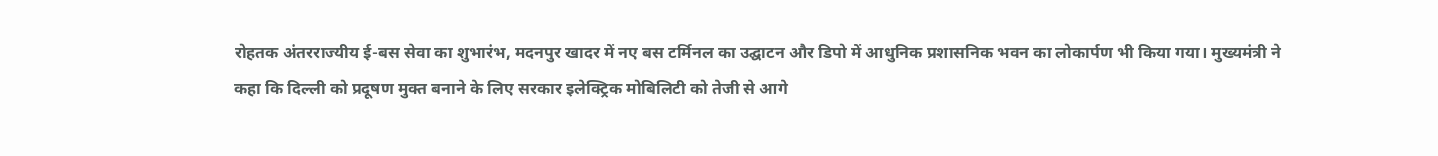रोहतक अंतरराज्यीय ई-बस सेवा का शुभारंभ, मदनपुर खादर में नए बस टर्मिनल का उद्घाटन और डिपो में आधुनिक प्रशासनिक भवन का लोकार्पण भी किया गया। मुख्यमंत्री ने कहा कि दिल्ली को प्रदूषण मुक्त बनाने के लिए सरकार इलेक्ट्रिक मोबिलिटी को तेजी से आगे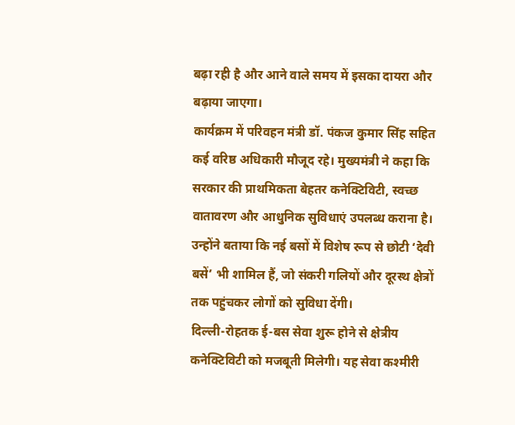बढ़ा रही है और आने वाले समय में इसका दायरा और बढ़ाया जाएगा।
कार्यक्रम में परिवहन मंत्री डॉ. पंकज कुमार सिंह सहित कई वरिष्ठ अधिकारी मौजूद रहे। मुख्यमंत्री ने कहा कि सरकार की प्राथमिकता बेहतर कनेक्टिविटी, स्वच्छ वातावरण और आधुनिक सुविधाएं उपलब्ध कराना है। उन्होंने बताया कि नई बसों में विशेष रूप से छोटी ‘देवी बसें’ भी शामिल हैं, जो संकरी गलियों और दूरस्थ क्षेत्रों तक पहुंचकर लोगों को सुविधा देंगी।
दिल्ली-रोहतक ई-बस सेवा शुरू होने से क्षेत्रीय कनेक्टिविटी को मजबूती मिलेगी। यह सेवा कश्मीरी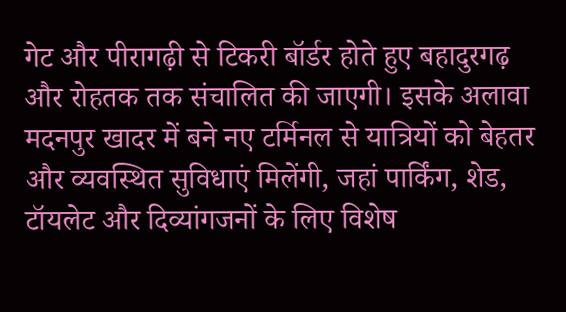गेट और पीरागढ़ी से टिकरी बॉर्डर होते हुए बहादुरगढ़ और रोहतक तक संचालित की जाएगी। इसके अलावा मदनपुर खादर में बने नए टर्मिनल से यात्रियों को बेहतर और व्यवस्थित सुविधाएं मिलेंगी, जहां पार्किंग, शेड, टॉयलेट और दिव्यांगजनों के लिए विशेष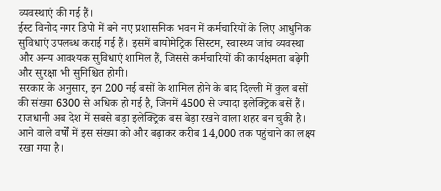व्यवस्थाएं की गई हैं।
ईस्ट विनोद नगर डिपो में बने नए प्रशासनिक भवन में कर्मचारियों के लिए आधुनिक सुविधाएं उपलब्ध कराई गई हैं। इसमें बायोमेट्रिक सिस्टम, स्वास्थ्य जांच व्यवस्था और अन्य आवश्यक सुविधाएं शामिल हैं, जिससे कर्मचारियों की कार्यक्षमता बढ़ेगी और सुरक्षा भी सुनिश्चित होगी।
सरकार के अनुसार, इन 200 नई बसों के शामिल होने के बाद दिल्ली में कुल बसों की संख्या 6300 से अधिक हो गई है, जिनमें 4500 से ज्यादा इलेक्ट्रिक बसें हैं। राजधानी अब देश में सबसे बड़ा इलेक्ट्रिक बस बेड़ा रखने वाला शहर बन चुकी है। आने वाले वर्षों में इस संख्या को और बढ़ाकर करीब 14,000 तक पहुंचाने का लक्ष्य रखा गया है।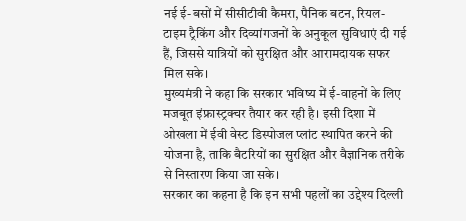नई ई-बसों में सीसीटीवी कैमरा, पैनिक बटन, रियल-टाइम ट्रैकिंग और दिव्यांगजनों के अनुकूल सुविधाएं दी गई हैं, जिससे यात्रियों को सुरक्षित और आरामदायक सफर मिल सके।
मुख्यमंत्री ने कहा कि सरकार भविष्य में ई-वाहनों के लिए मजबूत इंफ्रास्ट्रक्चर तैयार कर रही है। इसी दिशा में ओखला में ईवी वेस्ट डिस्पोजल प्लांट स्थापित करने की योजना है, ताकि बैटरियों का सुरक्षित और वैज्ञानिक तरीके से निस्तारण किया जा सके।
सरकार का कहना है कि इन सभी पहलों का उद्देश्य दिल्ली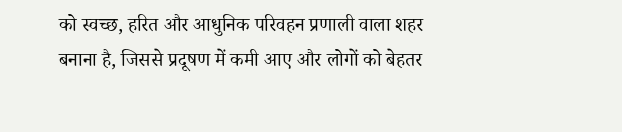को स्वच्छ, हरित और आधुनिक परिवहन प्रणाली वाला शहर बनाना है, जिससे प्रदूषण में कमी आए और लोगों को बेहतर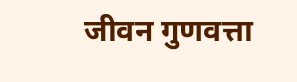जीवन गुणवत्ता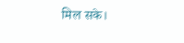मिल सके।